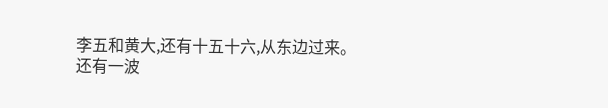李五和黄大,还有十五十六,从东边过来。
还有一波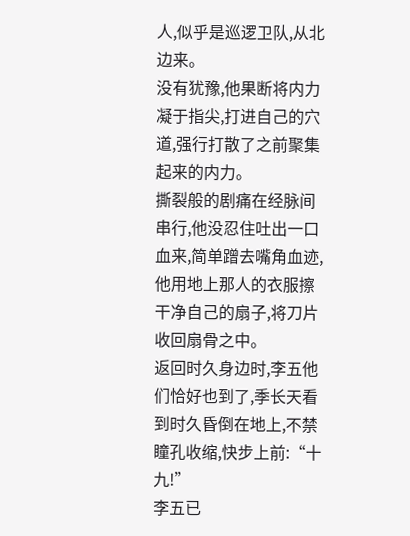人,似乎是巡逻卫队,从北边来。
没有犹豫,他果断将内力凝于指尖,打进自己的穴道,强行打散了之前聚集起来的内力。
撕裂般的剧痛在经脉间串行,他没忍住吐出一口血来,简单蹭去嘴角血迹,他用地上那人的衣服擦干净自己的扇子,将刀片收回扇骨之中。
返回时久身边时,李五他们恰好也到了,季长天看到时久昏倒在地上,不禁瞳孔收缩,快步上前:“十九!”
李五已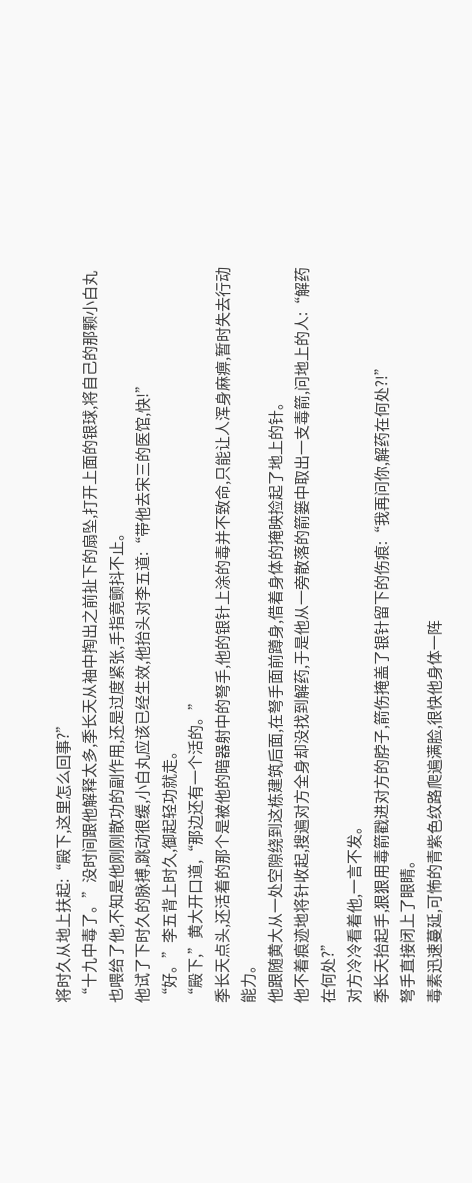将时久从地上扶起:“殿下,这里怎么回事?”
“十九中毒了。”没时间跟他解释太多,季长天从袖中掏出之前扯下的扇坠,打开上面的银球,将自己的那颗小白丸也喂给了他,不知是他刚刚散功的副作用,还是过度紧张,手指竟颤抖不止。
他试了下时久的脉搏,跳动很缓,小白丸应该已经生效,他抬头对李五道:“带他去宋三的医馆,快!”
“好。”李五背上时久,御起轻功就走。
“殿下,”黄大开口道,“那边还有一个活的。”
季长天点头,还活着的那个是被他的暗器射中的弩手,他的银针上涂的毒并不致命,只能让人浑身麻痹,暂时失去行动能力。
他跟随黄大从一处空隙绕到这栋建筑后面,在弩手面前蹲身,借着身体的掩映捡起了地上的针。
他不着痕迹地将针收起,搜遍对方全身却没找到解药,于是他从一旁散落的箭篓中取出一支毒箭,问地上的人:“解药在何处?”
对方冷冷看着他,一言不发。
季长天抬起手,狠狠用毒箭戳进对方的脖子,箭伤掩盖了银针留下的伤痕:“我再问你,解药在何处?!”
弩手直接闭上了眼睛。
毒素迅速蔓延,可怖的青紫色纹路爬遍满脸,很快他身体一阵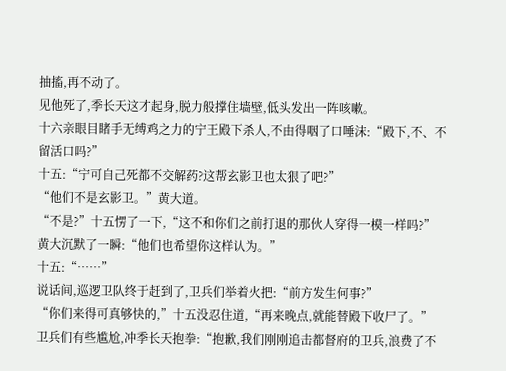抽搐,再不动了。
见他死了,季长天这才起身,脱力般撑住墙壁,低头发出一阵咳嗽。
十六亲眼目睹手无缚鸡之力的宁王殿下杀人,不由得咽了口唾沫:“殿下,不、不留活口吗?”
十五:“宁可自己死都不交解药?这帮玄影卫也太狠了吧?”
“他们不是玄影卫。”黄大道。
“不是?”十五愣了一下,“这不和你们之前打退的那伙人穿得一模一样吗?”
黄大沉默了一瞬:“他们也希望你这样认为。”
十五:“……”
说话间,巡逻卫队终于赶到了,卫兵们举着火把:“前方发生何事?”
“你们来得可真够快的,”十五没忍住道,“再来晚点,就能替殿下收尸了。”
卫兵们有些尴尬,冲季长天抱拳:“抱歉,我们刚刚追击都督府的卫兵,浪费了不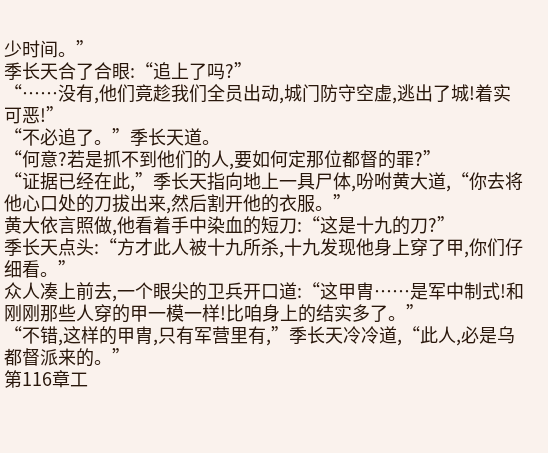少时间。”
季长天合了合眼:“追上了吗?”
“……没有,他们竟趁我们全员出动,城门防守空虚,逃出了城!着实可恶!”
“不必追了。”季长天道。
“何意?若是抓不到他们的人,要如何定那位都督的罪?”
“证据已经在此,”季长天指向地上一具尸体,吩咐黄大道,“你去将他心口处的刀拔出来,然后割开他的衣服。”
黄大依言照做,他看着手中染血的短刀:“这是十九的刀?”
季长天点头:“方才此人被十九所杀,十九发现他身上穿了甲,你们仔细看。”
众人凑上前去,一个眼尖的卫兵开口道:“这甲胄……是军中制式!和刚刚那些人穿的甲一模一样!比咱身上的结实多了。”
“不错,这样的甲胄,只有军营里有,”季长天冷冷道,“此人,必是乌都督派来的。”
第116章工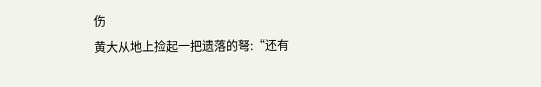伤
黄大从地上捡起一把遗落的弩:“还有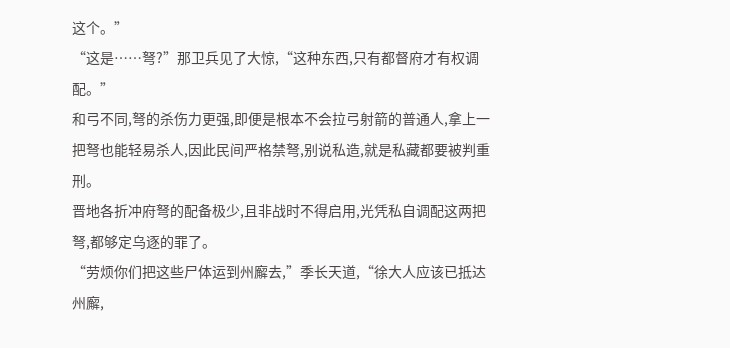这个。”
“这是……弩?”那卫兵见了大惊,“这种东西,只有都督府才有权调配。”
和弓不同,弩的杀伤力更强,即便是根本不会拉弓射箭的普通人,拿上一把弩也能轻易杀人,因此民间严格禁弩,别说私造,就是私藏都要被判重刑。
晋地各折冲府弩的配备极少,且非战时不得启用,光凭私自调配这两把弩,都够定乌逐的罪了。
“劳烦你们把这些尸体运到州廨去,”季长天道,“徐大人应该已抵达州廨,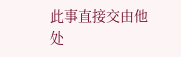此事直接交由他处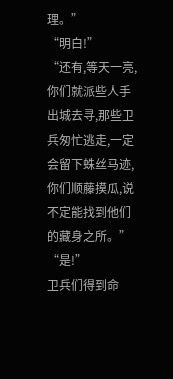理。”
“明白!”
“还有,等天一亮,你们就派些人手出城去寻,那些卫兵匆忙逃走,一定会留下蛛丝马迹,你们顺藤摸瓜,说不定能找到他们的藏身之所。”
“是!”
卫兵们得到命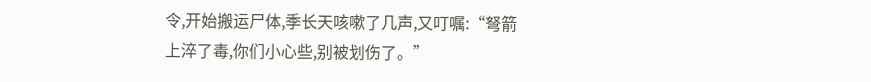令,开始搬运尸体,季长天咳嗽了几声,又叮嘱:“弩箭上淬了毒,你们小心些,别被划伤了。”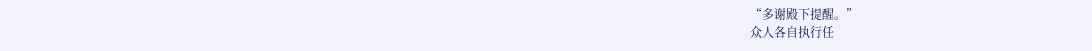“多谢殿下提醒。”
众人各自执行任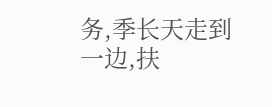务,季长天走到一边,扶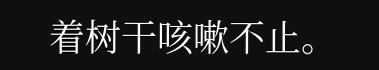着树干咳嗽不止。